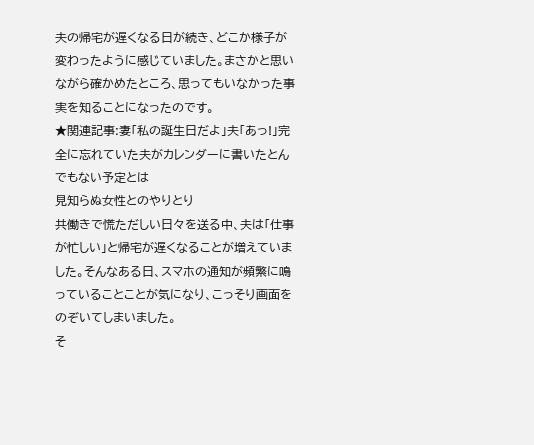夫の帰宅が遅くなる日が続き、どこか様子が変わったように感じていました。まさかと思いながら確かめたところ、思ってもいなかった事実を知ることになったのです。
★関連記事:妻「私の誕生日だよ」夫「あっ!」完全に忘れていた夫がカレンダーに書いたとんでもない予定とは
見知らぬ女性とのやりとり
共働きで慌ただしい日々を送る中、夫は「仕事が忙しい」と帰宅が遅くなることが増えていました。そんなある日、スマホの通知が頻繁に鳴っていることことが気になり、こっそり画面をのぞいてしまいました。
そ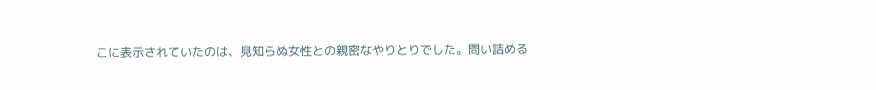こに表示されていたのは、見知らぬ女性との親密なやりとりでした。問い詰める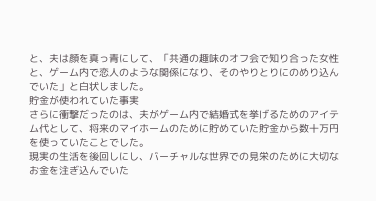と、夫は顔を真っ青にして、「共通の趣味のオフ会で知り合った女性と、ゲーム内で恋人のような関係になり、そのやりとりにのめり込んでいた」と白状しました。
貯金が使われていた事実
さらに衝撃だったのは、夫がゲーム内で結婚式を挙げるためのアイテム代として、将来のマイホームのために貯めていた貯金から数十万円を使っていたことでした。
現実の生活を後回しにし、バーチャルな世界での見栄のために大切なお金を注ぎ込んでいた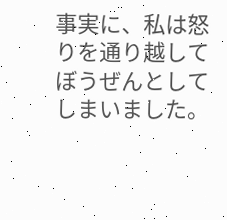事実に、私は怒りを通り越してぼうぜんとしてしまいました。